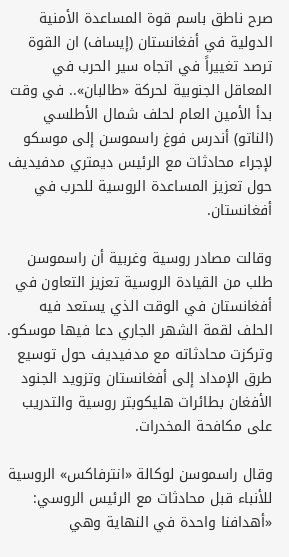صرح ناطق باسم قوة المساعدة الأمنية الدولية في أفغانستان (إيساف) ان القوة ترصد تغييراً في اتجاه سير الحرب في المعاقل الجنوبية لحركة «طالبان».. في وقت بدأ الأمين العام لحلف شمال الأطلسي (الناتو) أندرس فوغ راسموسن إلى موسكو لإجراء محادثات مع الرئيس ديمتري مدفيديف حول تعزيز المساعدة الروسية للحرب في أفغانستان.

وقالت مصادر روسية وغربية أن راسموسن طلب من القيادة الروسية تعزيز التعاون في أفغانستان في الوقت الذي يستعد فيه الحلف لقمة الشهر الجاري دعا فيها موسكو. وتركزت محادثاته مع مدفيديف حول توسيع طرق الإمداد إلى أفغانستان وتزويد الجنود الأفغان بطائرات هليكوبتر روسية والتدريب على مكافحة المخدرات.

وقال راسموسن لوكالة «انترفاكس» الروسية للأنباء قبل محادثات مع الرئيس الروسي: «أهدافنا واحدة في النهاية وهي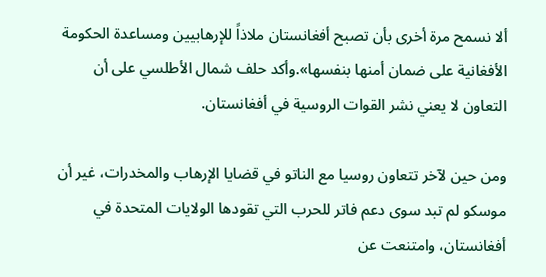ألا نسمح مرة أخرى بأن تصبح أفغانستان ملاذاً للإرهابيين ومساعدة الحكومة الأفغانية على ضمان أمنها بنفسها».وأكد حلف شمال الأطلسي على أن التعاون لا يعني نشر القوات الروسية في أفغانستان.

ومن حين لآخر تتعاون روسيا مع الناتو في قضايا الإرهاب والمخدرات، غير أن موسكو لم تبد سوى دعم فاتر للحرب التي تقودها الولايات المتحدة في أفغانستان، وامتنعت عن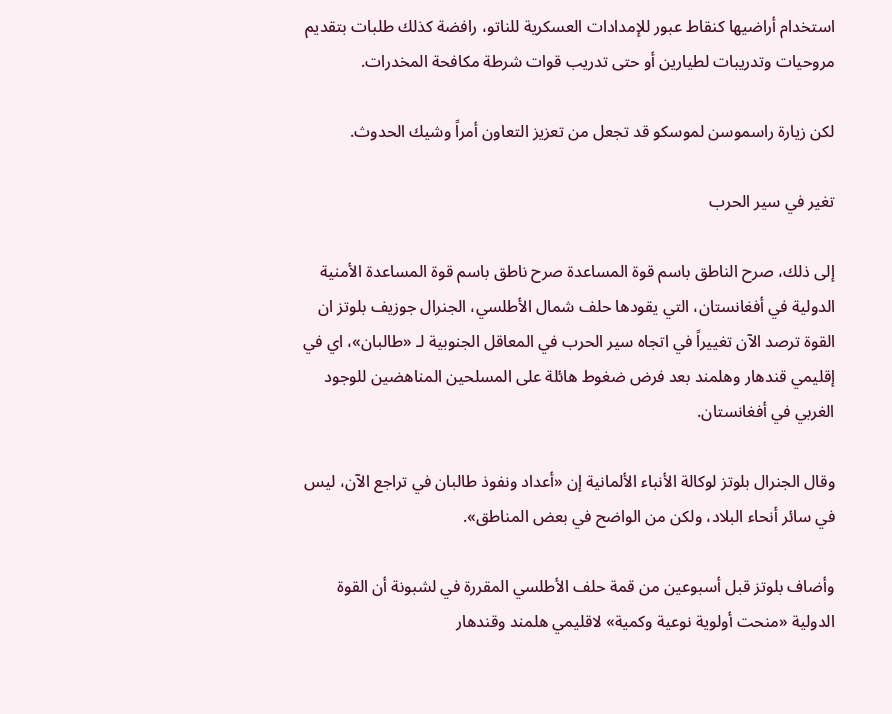استخدام أراضيها كنقاط عبور للإمدادات العسكرية للناتو، رافضة كذلك طلبات بتقديم مروحيات وتدريبات لطيارين أو حتى تدريب قوات شرطة مكافحة المخدرات.

لكن زيارة راسموسن لموسكو قد تجعل من تعزيز التعاون أمراً وشيك الحدوث.

تغير في سير الحرب

إلى ذلك، صرح الناطق باسم قوة المساعدة صرح ناطق باسم قوة المساعدة الأمنية الدولية في أفغانستان، التي يقودها حلف شمال الأطلسي، الجنرال جوزيف بلوتز ان القوة ترصد الآن تغييراً في اتجاه سير الحرب في المعاقل الجنوبية لـ «طالبان»، اي في إقليمي قندهار وهلمند بعد فرض ضغوط هائلة على المسلحين المناهضين للوجود الغربي في أفغانستان.

وقال الجنرال بلوتز لوكالة الأنباء الألمانية إن «أعداد ونفوذ طالبان في تراجع الآن، ليس في سائر أنحاء البلاد، ولكن من الواضح في بعض المناطق».

وأضاف بلوتز قبل أسبوعين من قمة حلف الأطلسي المقررة في لشبونة أن القوة الدولية «منحت أولوية نوعية وكمية» لاقليمي هلمند وقندهار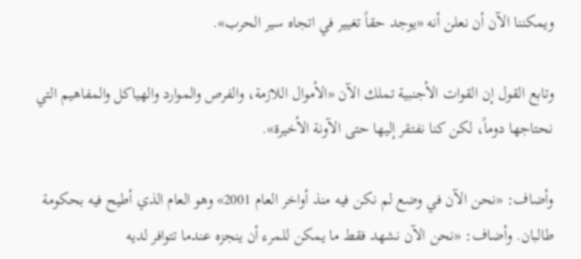ويمكننا الآن أن نعلن أنه «يوجد حقاً تغيير في اتجاه سير الحرب».

وتابع القول إن القوات الأجنبية تملك الآن «الأموال اللازمة، والفرص والموارد والهياكل والمفاهيم التي نحتاجها دوماً، لكن كنا نفتقر إليها حتى الآونة الأخيرة».

وأضاف: «نحن الآن في وضع لم نكن فيه منذ أواخر العام 2001» وهو العام الذي أطيح فيه بحكومة طالبان. وأضاف: «نحن الآن نشهد فقط ما يمكن للمرء أن ينجزه عندما تتوافر لديه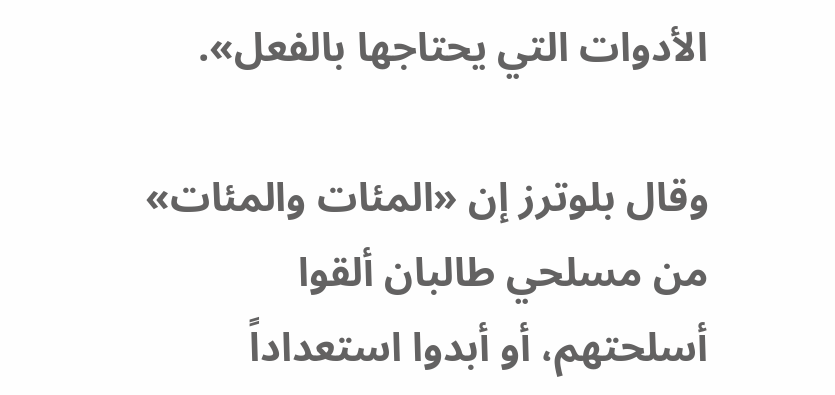الأدوات التي يحتاجها بالفعل».

وقال بلوترز إن «المئات والمئات» من مسلحي طالبان ألقوا أسلحتهم، أو أبدوا استعداداً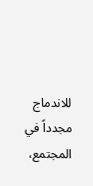للاندماج مجدداً في المجتمع،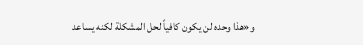و«هذا وحده لن يكون كافياً لحل المشكلة لكنه يساعد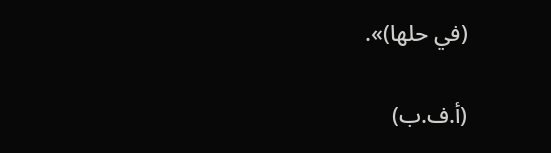(في حلها)».

(أ.ف.ب)